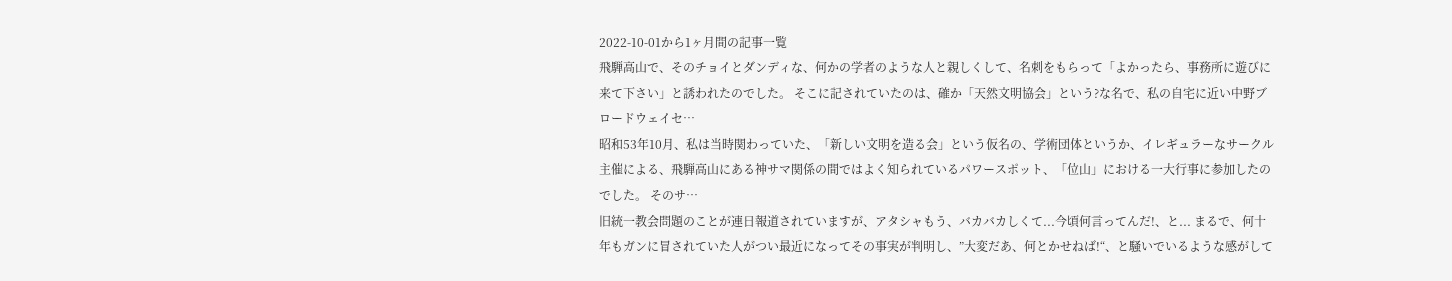2022-10-01から1ヶ月間の記事一覧
飛騨高山で、そのチョイとダンディな、何かの学者のような人と親しくして、名刺をもらって「よかったら、事務所に遊びに来て下さい」と誘われたのでした。 そこに記されていたのは、確か「天然文明協会」という?な名で、私の自宅に近い中野ブロードウェイセ…
昭和53年10月、私は当時関わっていた、「新しい文明を造る会」という仮名の、学術団体というか、イレギュラーなサークル主催による、飛騨高山にある神サマ関係の間ではよく知られているパワースポット、「位山」における一大行事に参加したのでした。 そのサ…
旧統一教会問題のことが連日報道されていますが、アタシャもう、バカバカしくて...今頃何言ってんだ!、と... まるで、何十年もガンに冒されていた人がつい最近になってその事実が判明し、”大変だあ、何とかせねば!“、と騒いでいるような感がして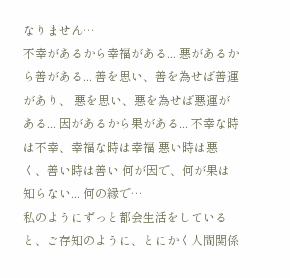なりません…
不幸があるから幸福がある... 悪があるから善がある... 善を思い、善を為せば善運があり、 悪を思い、悪を為せば悪運がある... 因があるから果がある... 不幸な時は不幸、幸福な時は幸福 悪い時は悪く、善い時は善い 何が因で、何が果は知らない... 何の縁で…
私のようにずっと都会生活をしていると、ご存知のように、とにかく人間関係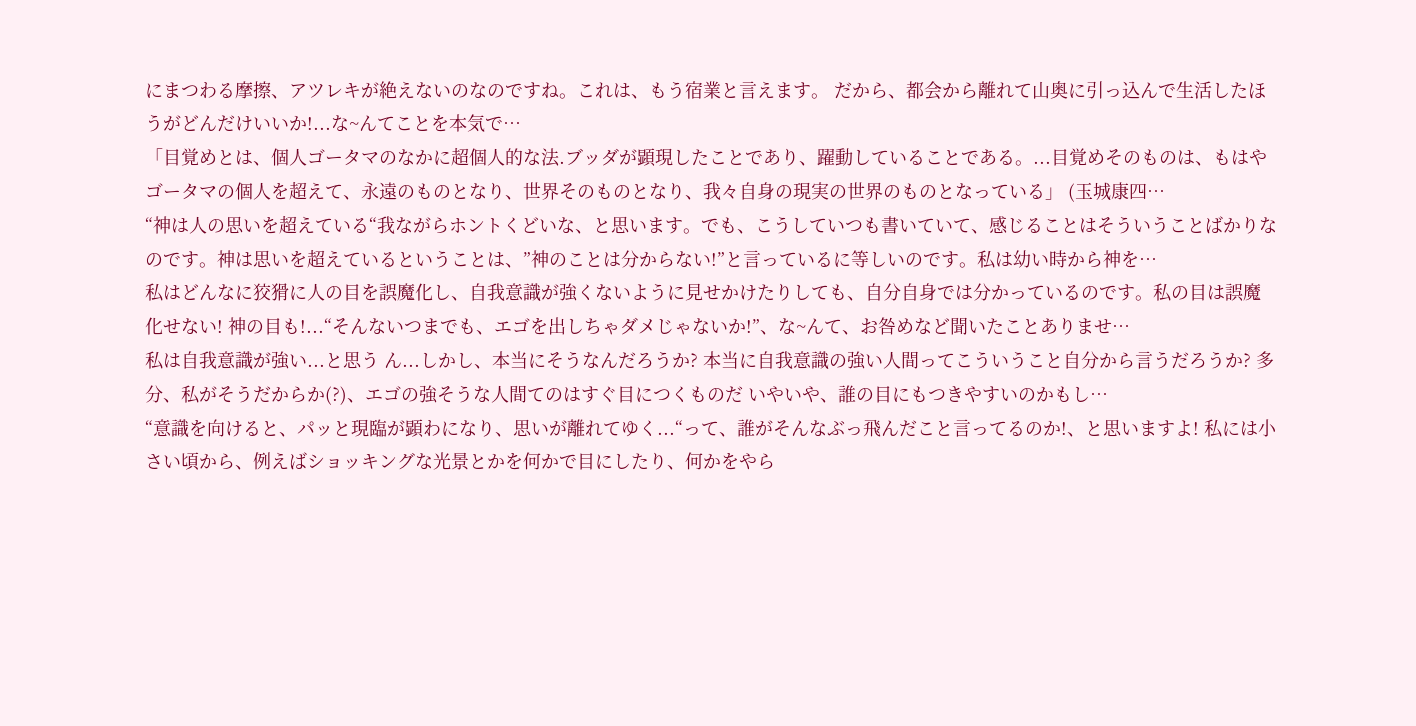にまつわる摩擦、アツレキが絶えないのなのですね。これは、もう宿業と言えます。 だから、都会から離れて山奥に引っ込んで生活したほうがどんだけいいか!...な~んてことを本気で…
「目覚めとは、個人ゴータマのなかに超個人的な法.ブッダが顕現したことであり、躍動していることである。...目覚めそのものは、もはやゴータマの個人を超えて、永遠のものとなり、世界そのものとなり、我々自身の現実の世界のものとなっている」 (玉城康四…
“神は人の思いを超えている“我ながらホントくどいな、と思います。でも、こうしていつも書いていて、感じることはそういうことばかりなのです。神は思いを超えているということは、”神のことは分からない!”と言っているに等しいのです。私は幼い時から神を…
私はどんなに狡猾に人の目を誤魔化し、自我意識が強くないように見せかけたりしても、自分自身では分かっているのです。私の目は誤魔化せない! 神の目も!...“そんないつまでも、エゴを出しちゃダメじゃないか!”、な~んて、お咎めなど聞いたことありませ…
私は自我意識が強い...と思う ん...しかし、本当にそうなんだろうか? 本当に自我意識の強い人間ってこういうこと自分から言うだろうか? 多分、私がそうだからか(?)、エゴの強そうな人間てのはすぐ目につくものだ いやいや、誰の目にもつきやすいのかもし…
“意識を向けると、パッと現臨が顕わになり、思いが離れてゆく...“って、誰がそんなぶっ飛んだこと言ってるのか!、と思いますよ! 私には小さい頃から、例えばショッキングな光景とかを何かで目にしたり、何かをやら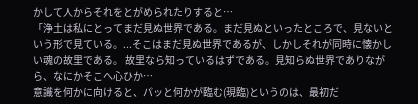かして人からそれをとがめられたりすると…
「浄土は私にとってまだ見ぬ世界である。まだ見ぬといったところで、見ないという形で見ている。...そこはまだ見ぬ世界であるが、しかしそれが同時に懐かしい魂の故里である。 故里なら知っているはずである。見知らぬ世界でありながら、なにかそこへ心ひか…
意識を何かに向けると、パッと何かが臨む(現臨)というのは、最初だ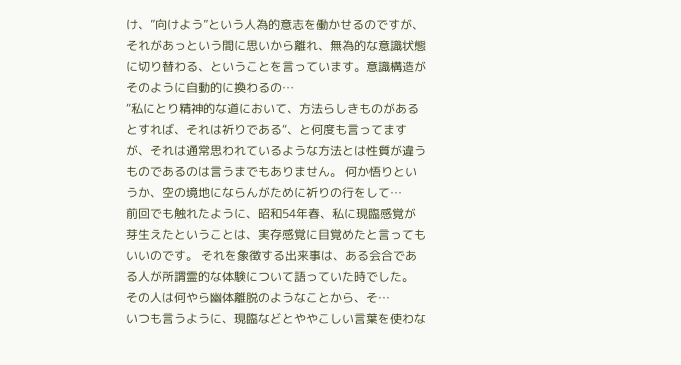け、”向けよう”という人為的意志を働かせるのですが、それがあっという間に思いから離れ、無為的な意識状態に切り替わる、ということを言っています。意識構造がそのように自動的に換わるの…
“私にとり精神的な道において、方法らしきものがあるとすれば、それは祈りである“、と何度も言ってますが、それは通常思われているような方法とは性質が違うものであるのは言うまでもありません。 何か悟りというか、空の境地にならんがために祈りの行をして…
前回でも触れたように、昭和54年春、私に現臨感覚が芽生えたということは、実存感覚に目覚めたと言ってもいいのです。 それを象徴する出来事は、ある会合である人が所謂霊的な体験について語っていた時でした。 その人は何やら幽体離脱のようなことから、そ…
いつも言うように、現臨などとややこしい言葉を使わな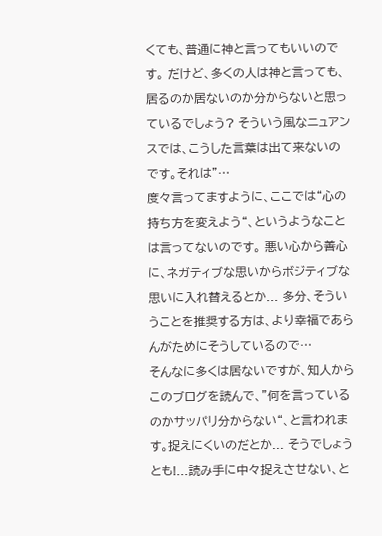くても、普通に神と言ってもいいのです。 だけど、多くの人は神と言っても、居るのか居ないのか分からないと思っているでしょう? そういう風なニュアンスでは、こうした言葉は出て来ないのです。それは”…
度々言ってますように、ここでは“心の持ち方を変えよう“、というようなことは言ってないのです。 悪い心から善心に、ネガティブな思いからボジティブな思いに入れ替えるとか... 多分、そういうことを推奨する方は、より幸福であらんがためにそうしているので…
そんなに多くは居ないですが、知人からこのブログを読んで、”何を言っているのかサッパリ分からない“、と言われます。捉えにくいのだとか... そうでしょうとも!...読み手に中々捉えさせない、と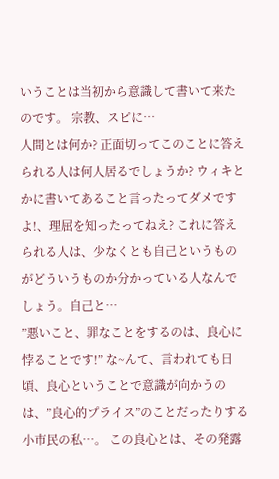いうことは当初から意識して書いて来たのです。 宗教、スピに…
人間とは何か? 正面切ってこのことに答えられる人は何人居るでしょうか? ウィキとかに書いてあること言ったってダメですよ!、理屈を知ったってねえ? これに答えられる人は、少なくとも自己というものがどういうものか分かっている人なんでしょう。自己と…
”悪いこと、罪なことをするのは、良心に悖ることです!” な~んて、言われても日頃、良心ということで意識が向かうのは、”良心的プライス”のことだったりする小市民の私…。 この良心とは、その発露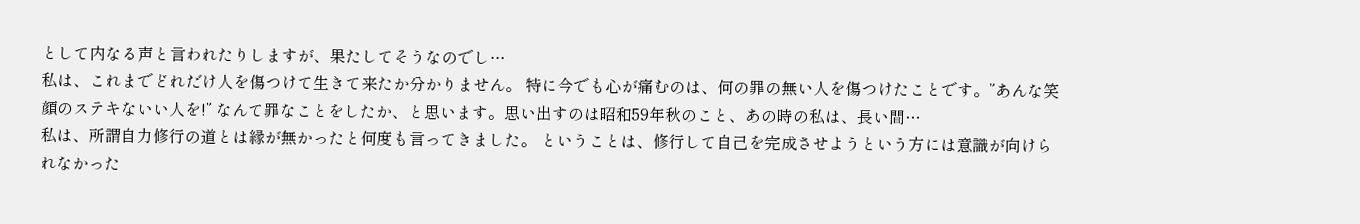として内なる声と言われたりしますが、果たしてそうなのでし…
私は、これまでどれだけ人を傷つけて生きて来たか分かりません。 特に今でも心が痛むのは、何の罪の無い人を傷つけたことです。”あんな笑顔のステキないい人を!” なんて罪なことをしたか、と思います。思い出すのは昭和59年秋のこと、あの時の私は、長い間…
私は、所謂自力修行の道とは縁が無かったと何度も言ってきました。 ということは、修行して自己を完成させようという方には意識が向けられなかった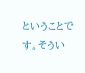ということです。そうい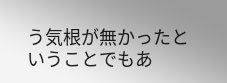う気根が無かったということでもあ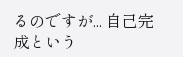るのですが... 自己完成という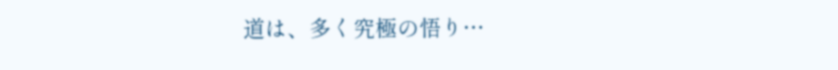道は、多く究極の悟り…